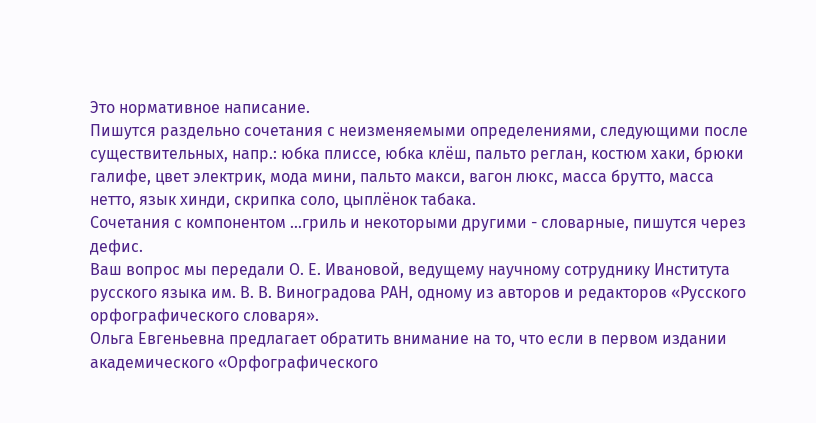Это нормативное написание.
Пишутся раздельно сочетания с неизменяемыми определениями, следующими после существительных, напр.: юбка плиссе, юбка клёш, пальто реглан, костюм хаки, брюки галифе, цвет электрик, мода мини, пальто макси, вагон люкс, масса брутто, масса нетто, язык хинди, скрипка соло, цыплёнок табака.
Сочетания с компонентом ...гриль и некоторыми другими - словарные, пишутся через дефис.
Ваш вопрос мы передали О. Е. Ивановой, ведущему научному сотруднику Института русского языка им. В. В. Виноградова РАН, одному из авторов и редакторов «Русского орфографического словаря».
Ольга Евгеньевна предлагает обратить внимание на то, что если в первом издании академического «Орфографического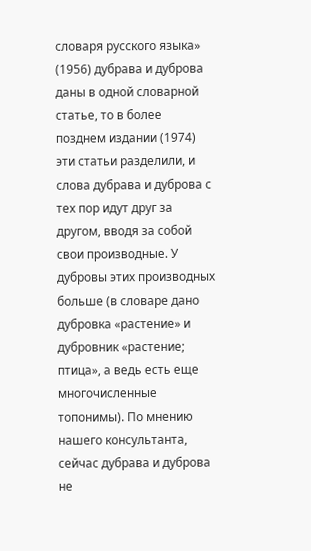словаря русского языка» (1956) дубрава и дуброва даны в одной словарной статье, то в более позднем издании (1974) эти статьи разделили, и слова дубрава и дуброва с тех пор идут друг за другом, вводя за собой свои производные. У дубровы этих производных больше (в словаре дано дубровка «растение» и дубровник «растение; птица», а ведь есть еще многочисленные топонимы). По мнению нашего консультанта, сейчас дубрава и дуброва не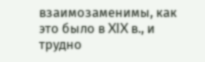взаимозаменимы, как это было в XIX в., и трудно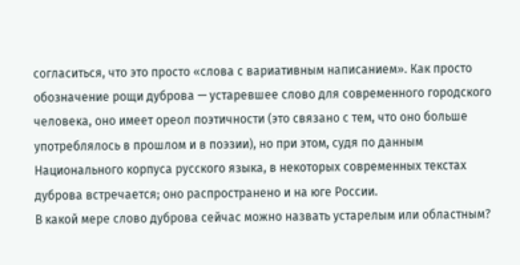согласиться, что это просто «слова с вариативным написанием». Как просто обозначение рощи дуброва — устаревшее слово для современного городского человека, оно имеет ореол поэтичности (это связано с тем, что оно больше употреблялось в прошлом и в поэзии), но при этом, судя по данным Национального корпуса русского языка, в некоторых современных текстах дуброва встречается; оно распространено и на юге России.
В какой мере слово дуброва сейчас можно назвать устарелым или областным?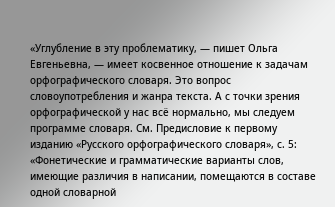«Углубление в эту проблематику, — пишет Ольга Евгеньевна, — имеет косвенное отношение к задачам орфографического словаря. Это вопрос словоупотребления и жанра текста. А с точки зрения орфографической у нас всё нормально, мы следуем программе словаря. См. Предисловие к первому изданию «Русского орфографического словаря», с. 5: «Фонетические и грамматические варианты слов, имеющие различия в написании, помещаются в составе одной словарной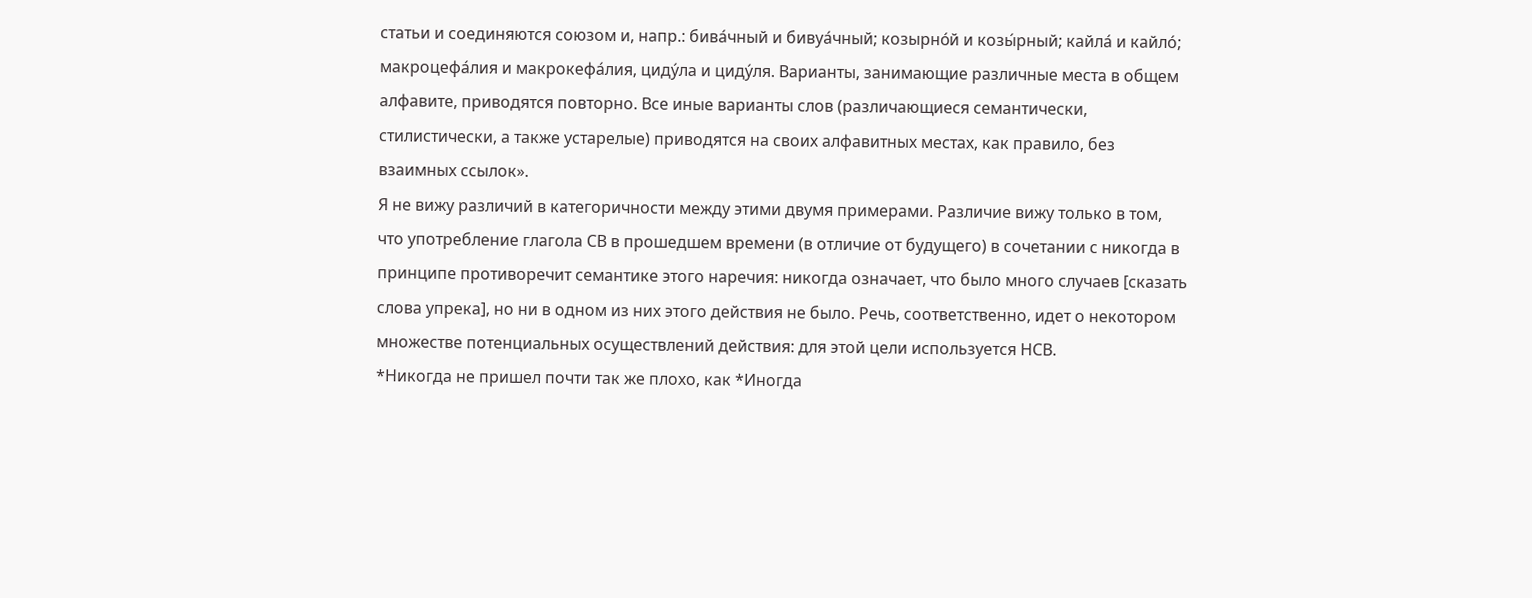статьи и соединяются союзом и, напр.: бива́чный и бивуа́чный; козырно́й и козы́рный; кайла́ и кайло́; макроцефа́лия и макрокефа́лия, циду́ла и циду́ля. Варианты, занимающие различные места в общем алфавите, приводятся повторно. Все иные варианты слов (различающиеся семантически, стилистически, а также устарелые) приводятся на своих алфавитных местах, как правило, без взаимных ссылок».
Я не вижу различий в категоричности между этими двумя примерами. Различие вижу только в том, что употребление глагола СВ в прошедшем времени (в отличие от будущего) в сочетании с никогда в принципе противоречит семантике этого наречия: никогда означает, что было много случаев [сказать слова упрека], но ни в одном из них этого действия не было. Речь, соответственно, идет о некотором множестве потенциальных осуществлений действия: для этой цели используется НСВ.
*Никогда не пришел почти так же плохо, как *Иногда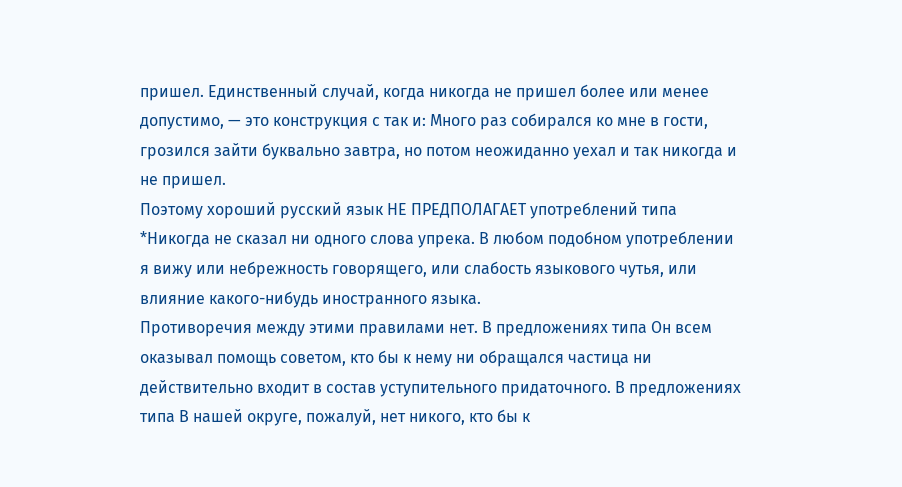пришел. Единственный случай, когда никогда не пришел более или менее допустимо, — это конструкция с так и: Много раз собирался ко мне в гости, грозился зайти буквально завтра, но потом неожиданно уехал и так никогда и не пришел.
Поэтому хороший русский язык НЕ ПРЕДПОЛАГАЕТ употреблений типа *Никогда не сказал ни одного слова упрека. В любом подобном употреблении я вижу или небрежность говорящего, или слабость языкового чутья, или влияние какого-нибудь иностранного языка.
Противоречия между этими правилами нет. В предложениях типа Он всем оказывал помощь советом, кто бы к нему ни обращался частица ни действительно входит в состав уступительного придаточного. В предложениях типа В нашей округе, пожалуй, нет никого, кто бы к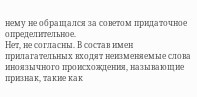нему не обращался за советом придаточное определительное.
Нет, не согласны. В состав имен прилагательных входят неизменяемые слова иноязычного происхождения, называющие признак, такие как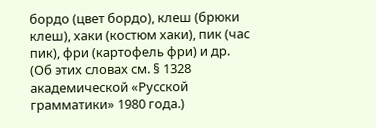бордо (цвет бордо), клеш (брюки клеш), хаки (костюм хаки), пик (час пик), фри (картофель фри) и др. (Об этих словах см. § 1328 академической «Русской грамматики» 1980 года.)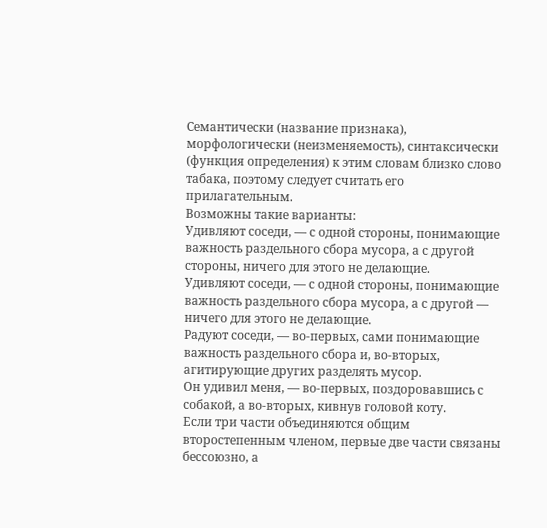Семантически (название признака), морфологически (неизменяемость), синтаксически (функция определения) к этим словам близко слово табака, поэтому следует считать его прилагательным.
Возможны такие варианты:
Удивляют соседи, — с одной стороны, понимающие важность раздельного сбора мусора, а с другой стороны, ничего для этого не делающие.
Удивляют соседи, — с одной стороны, понимающие важность раздельного сбора мусора, а с другой — ничего для этого не делающие.
Радуют соседи, — во-первых, сами понимающие важность раздельного сбора и, во-вторых, агитирующие других разделять мусор.
Он удивил меня, — во-первых, поздоровавшись с собакой, а во-вторых, кивнув головой коту.
Если три части объединяются общим второстепенным членом, первые две части связаны бессоюзно, а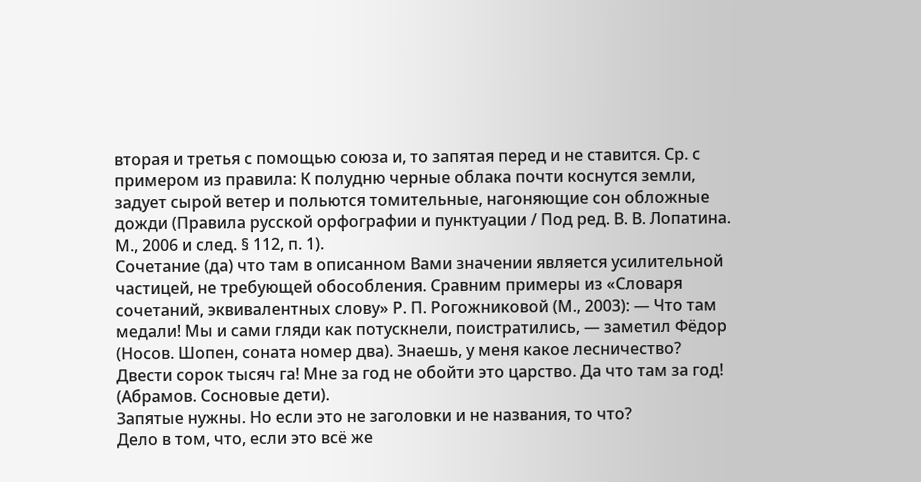вторая и третья с помощью союза и, то запятая перед и не ставится. Ср. с примером из правила: К полудню черные облака почти коснутся земли, задует сырой ветер и польются томительные, нагоняющие сон обложные дожди (Правила русской орфографии и пунктуации / Под ред. В. В. Лопатина. М., 2006 и след. § 112, п. 1).
Сочетание (да) что там в описанном Вами значении является усилительной частицей, не требующей обособления. Сравним примеры из «Словаря сочетаний, эквивалентных слову» Р. П. Рогожниковой (М., 2003): — Что там медали! Мы и сами гляди как потускнели, поистратились, — заметил Фёдор (Носов. Шопен, соната номер два). Знаешь, у меня какое лесничество? Двести сорок тысяч га! Мне за год не обойти это царство. Да что там за год! (Абрамов. Сосновые дети).
Запятые нужны. Но если это не заголовки и не названия, то что?
Дело в том, что, если это всё же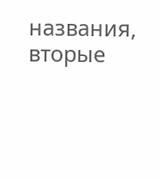названия, вторые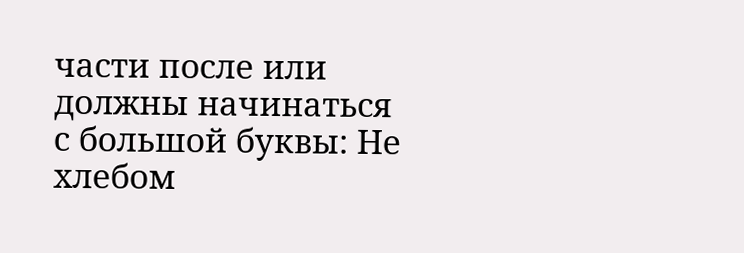части после или должны начинаться с большой буквы: Не хлебом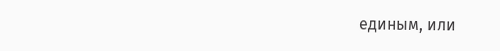единым, или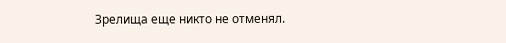Зрелища еще никто не отменял.